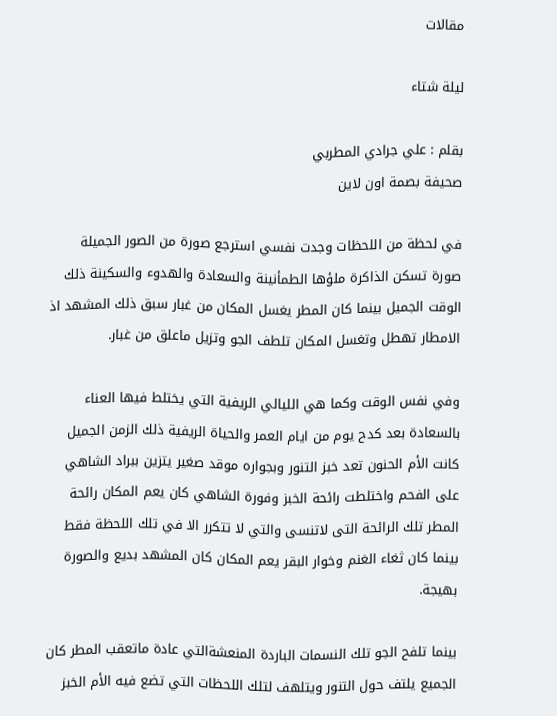مقالات

ليلة شتاء

بقلم : علي جرادي المطربي
صحيفة بصمة اون لاين

في لحظة من اللحظات وجدت نفسي استرجع صورة من الصور الجميلة صورة تسكن الذاكرة ملؤها الطمأنينة والسعادة والهدوء والسكينة ذلك الوقت الجميل بينما كان المطر يغسل المكان من غبار سبق ذلك المشهد اذ الامطار تهطل وتغسل المكان تلطف الجو وتزيل ماعلق من غبار.

وفي نفس الوقت وكما هي الليالي الريفية التي يختلط فيها العناء بالسعادة بعد كدح يوم من ايام العمر والحياة الريفية ذلك الزمن الجميل كانت الأم الحنون تعد خبز التنور وبجواره موقد صغير يتزين ببراد الشاهي على الفحم واختلطت رائحة الخبز وفورة الشاهي كان يعم المكان رائحة المطر تلك الرائحة التى لاتنسى والتي لا تتكرر الا في تلك اللحظة فقط بينما كان ثغاء الغنم وخوار البقر يعم المكان كان المشهد بديع والصورة بهيجة.

بينما تلفح الجو تلك النسمات الباردة المنعشةالتي عادة ماتعقب المطر كان الجميع يلتف حول التنور ويتلهف لتلك اللحظات التي تضع فيه الأم الخبز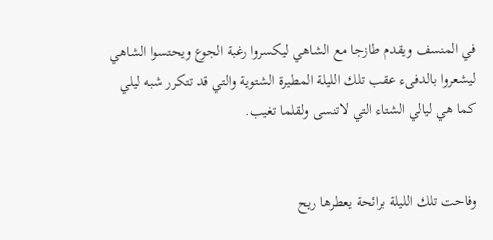في المنسف ويقدم طازجا مع الشاهي ليكسروا رغبة الجوع ويحتسوا الشاهي ليشعروا بالدفىء عقب تلك الليلة المطيرة الشتوية والتي قد تتكرر شبه ليلي كما هي ليالي الشتاء التي لاتنسى ولقلما تغيب.


وفاحت تلك الليلة برائحة يعطرها ريح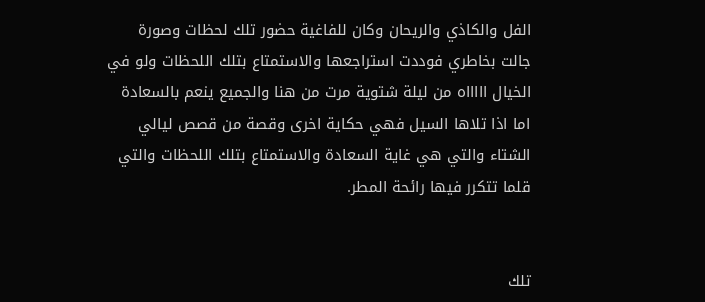الفل والكاذي والريحان وكان للفاغية حضور تلك لحظات وصورة جالت بخاطري فوددت استراجعها والاستمتاع بتلك اللحظات ولو في الخيال اااااه من ليلة شتوية مرت من هنا والجميع ينعم بالسعادة اما اذا تلاها السيل فهي حكاية اخرى وقصة من قصص ليالي الشتاء والتي هي غاية السعادة والاستمتاع بتلك اللحظات والتي قلما تتكرر فيها رائحة المطر.


تلك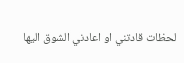لحظات قادتني او اعادني الشوق اليها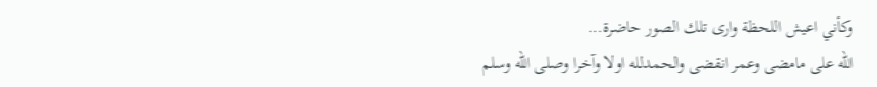وكأني اعيش اللحظة وارى تلك الصور حاضرة…
الله على مامضى وعمر انقضى والحمدلله اولا وآخرا وصلى الله وسلم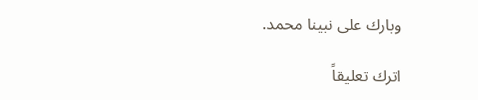وبارك على نبينا محمد.

اترك تعليقاً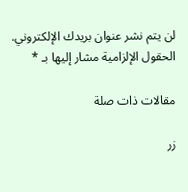لن يتم نشر عنوان بريدك الإلكتروني. الحقول الإلزامية مشار إليها بـ *

مقالات ذات صلة

زر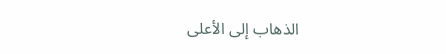الذهاب إلى الأعلى